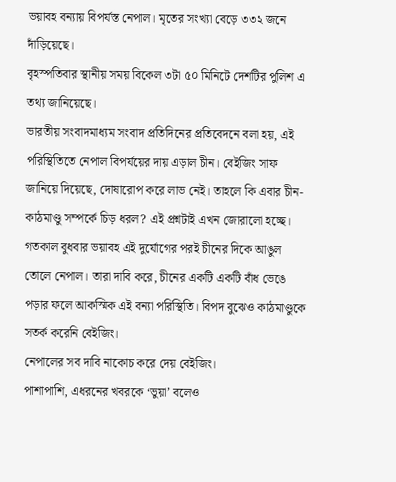ভয়াবহ বন্যায় বিপর্যস্ত নেপাল। মৃতের সংখ্যা বেড়ে ৩৩২ জনে দাঁড়িয়েছে।
বৃহস্পতিবার স্থানীয় সময় বিকেল ৩টা ৫০ মিনিটে দেশটির পুলিশ এ তথ্য জানিয়েছে।
ভারতীয় সংবাদমাধ্যম সংবাদ প্রতিদিনের প্রতিবেদনে বলা হয়, এই পরিস্থিতিতে নেপাল বিপর্যয়ের দায় এড়াল চীন। বেইজিং সাফ জানিয়ে দিয়েছে, দোষারোপ করে লাভ নেই। তাহলে কি এবার চীন-কাঠমাণ্ডু সম্পর্কে চিড় ধরল? এই প্রশ্নটাই এখন জোরালো হচ্ছে। গতকাল বুধবার ভয়াবহ এই দুর্যোগের পরই চীনের দিকে আঙুল তোলে নেপাল। তারা দাবি করে, চীনের একটি একটি বাঁধ ভেঙে পড়ার ফলে আকস্মিক এই বন্যা পরিস্থিতি। বিপদ বুঝেও কাঠমাণ্ডুকে সতর্ক করেনি বেইজিং।
নেপালের সব দাবি নাকোচ করে দেয় বেইজিং।
পাশাপাশি, এধরনের খবরকে ‘ভুয়া’ বলেও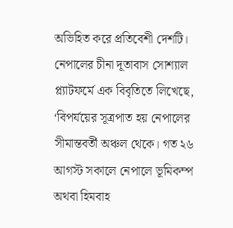অভিহিত করে প্রতিবেশী দেশটি।
নেপালের চীনা দূতাবাস সোশ্যাল প্ল্যাটফর্মে এক বিবৃতিতে লিখেছে, ‘বিপর্যয়ের সূত্রপাত হয় নেপালের সীমান্তবর্তী অঞ্চল থেকে। গত ২৬ আগস্ট সকালে নেপালে ভূমিকম্প অথবা হিমবাহ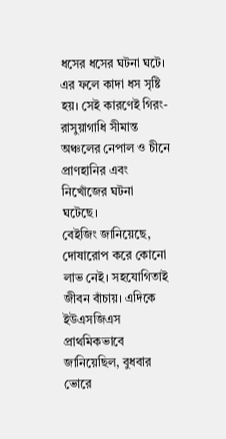ধসের ধসের ঘটনা ঘটে। এর ফলে কাদা ধস সৃষ্টি হয়। সেই কারণেই গিরং-রাসুয়াগাধি সীমান্ত অঞ্চলের নেপাল ও চীনে প্রাণহানির এবং নিখোঁজের ঘটনা ঘটেছে।
বেইজিং জানিয়েছে, দোষারোপ করে কোনো লাভ নেই। সহযোগিতাই জীবন বাঁচায়। এদিকে ইউএসজিএস প্রাথমিকভাবে জানিয়েছিল, বুধবার ভোরে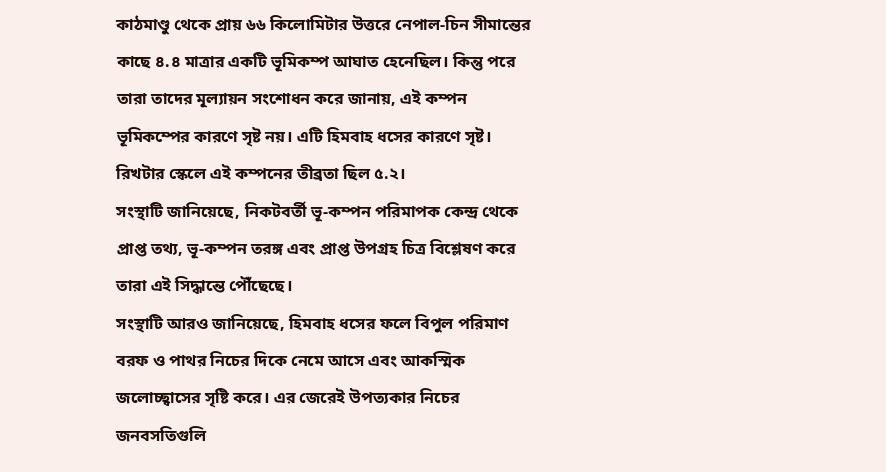কাঠমাণ্ডু থেকে প্রায় ৬৬ কিলোমিটার উত্তরে নেপাল-চিন সীমান্তের কাছে ৪.৪ মাত্রার একটি ভূমিকম্প আঘাত হেনেছিল। কিন্তু পরে তারা তাদের মূল্যায়ন সংশোধন করে জানায়, এই কম্পন ভূমিকম্পের কারণে সৃষ্ট নয়। এটি হিমবাহ ধসের কারণে সৃষ্ট। রিখটার স্কেলে এই কম্পনের তীব্রতা ছিল ৫.২।
সংস্থাটি জানিয়েছে, নিকটবর্তী ভূ-কম্পন পরিমাপক কেন্দ্র থেকে প্রাপ্ত তথ্য, ভূ-কম্পন তরঙ্গ এবং প্রাপ্ত উপগ্রহ চিত্র বিশ্লেষণ করে তারা এই সিদ্ধান্তে পৌঁছেছে।
সংস্থাটি আরও জানিয়েছে, হিমবাহ ধসের ফলে বিপুল পরিমাণ বরফ ও পাথর নিচের দিকে নেমে আসে এবং আকস্মিক জলোচ্ছ্বাসের সৃষ্টি করে। এর জেরেই উপত্যকার নিচের জনবসতিগুলি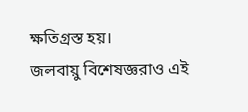ক্ষতিগ্রস্ত হয়।
জলবায়ু বিশেষজ্ঞরাও এই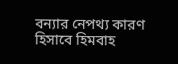বন্যার নেপথ্য কারণ হিসাবে হিমবাহ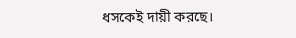ধসকেই দায়ী করছে।